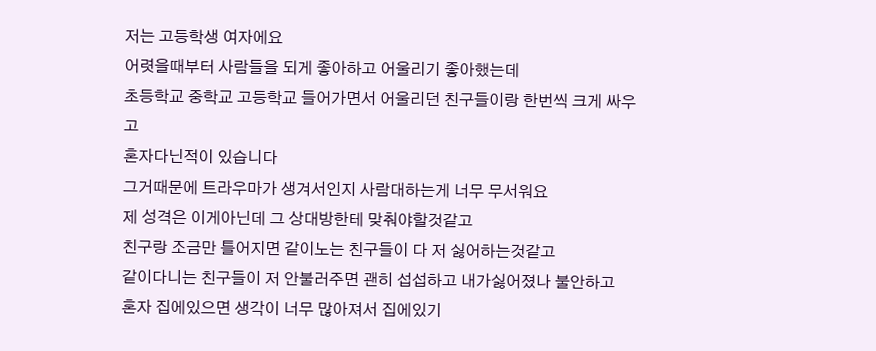저는 고등학생 여자에요
어렷을때부터 사람들을 되게 좋아하고 어울리기 좋아했는데
초등학교 중학교 고등학교 들어가면서 어울리던 친구들이랑 한번씩 크게 싸우고
혼자다닌적이 있습니다
그거때문에 트라우마가 생겨서인지 사람대하는게 너무 무서워요
제 성격은 이게아닌데 그 상대방한테 맞춰야할것같고
친구랑 조금만 틀어지면 같이노는 친구들이 다 저 싫어하는것같고
같이다니는 친구들이 저 안불러주면 괜히 섭섭하고 내가싫어졌나 불안하고
혼자 집에있으면 생각이 너무 많아져서 집에있기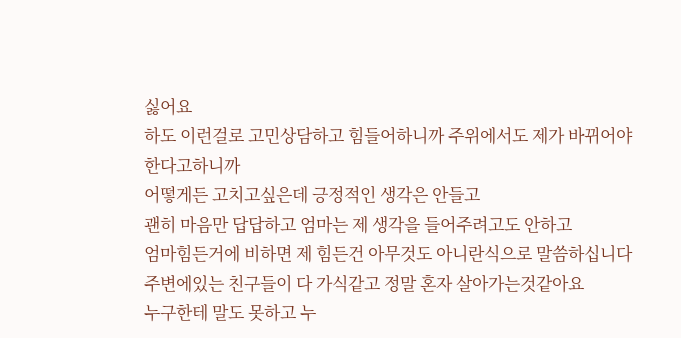싫어요
하도 이런걸로 고민상담하고 힘들어하니까 주위에서도 제가 바뀌어야한다고하니까
어떻게든 고치고싶은데 긍정적인 생각은 안들고
괜히 마음만 답답하고 엄마는 제 생각을 들어주려고도 안하고
엄마힘든거에 비하면 제 힘든건 아무것도 아니란식으로 말씀하십니다
주변에있는 친구들이 다 가식같고 정말 혼자 살아가는것같아요
누구한테 말도 못하고 누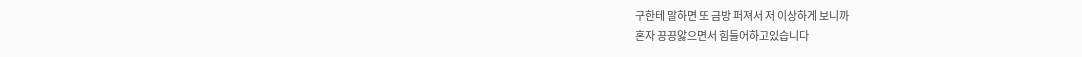구한테 말하면 또 금방 퍼져서 저 이상하게 보니까
혼자 끙끙앓으면서 힘들어하고있습니다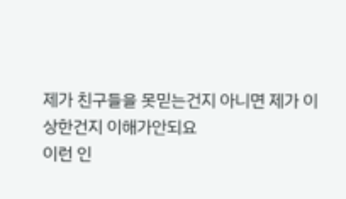제가 친구들을 못믿는건지 아니면 제가 이상한건지 이해가안되요
이런 인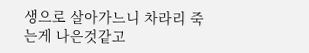생으로 살아가느니 차라리 죽는게 나은것같고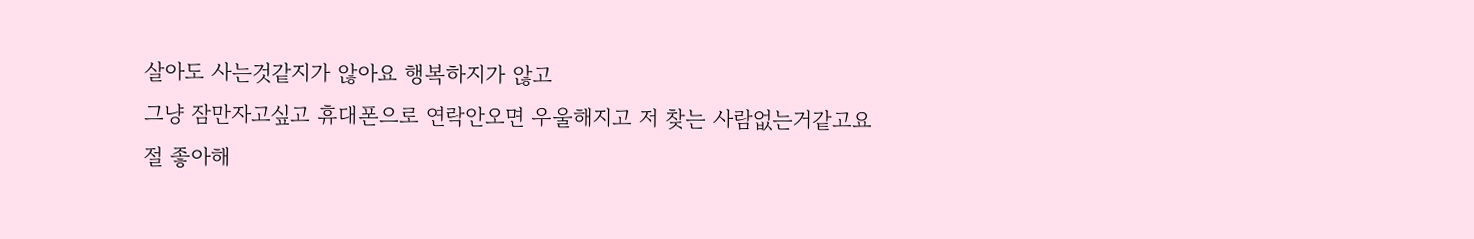살아도 사는것같지가 않아요 행복하지가 않고
그냥 잠만자고싶고 휴대폰으로 연락안오면 우울해지고 저 찾는 사람없는거같고요
절 좋아해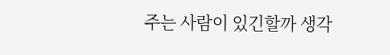주는 사람이 있긴할까 생각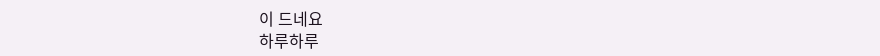이 드네요
하루하루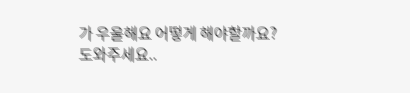가 우울해요 어떻게 해야할까요?
도와주세요..